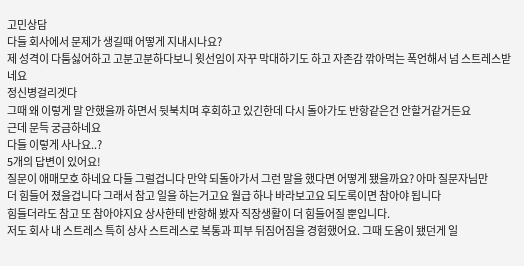고민상담
다들 회사에서 문제가 생길때 어떻게 지내시나요?
제 성격이 다툼싫어하고 고분고분하다보니 윗선임이 자꾸 막대하기도 하고 자존감 깎아먹는 폭언해서 넘 스트레스받네요
정신병걸리겟다
그때 왜 이렇게 말 안했을까 하면서 뒷북치며 후회하고 있긴한데 다시 돌아가도 반항같은건 안할거같거든요
근데 문득 궁금하네요
다들 이렇게 사나요..?
5개의 답변이 있어요!
질문이 애매모호 하네요 다들 그럴겁니다 만약 되돌아가서 그런 말을 했다면 어떻게 됐을까요? 아마 질문자님만
더 힘들어 졌을겁니다 그래서 참고 일을 하는거고요 월급 하나 바라보고요 되도록이면 참아야 됩니다
힘들더라도 참고 또 참아야지요 상사한테 반항해 봤자 직장생활이 더 힘들어질 뿐입니다.
저도 회사 내 스트레스 특히 상사 스트레스로 복통과 피부 뒤짐어짐을 경험했어요. 그때 도움이 됐던게 일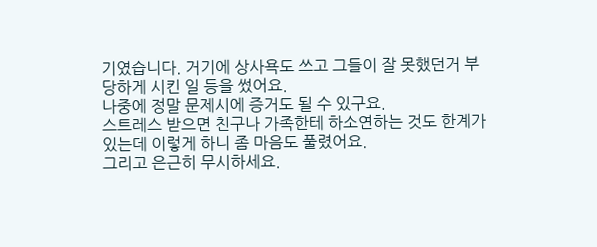기였습니다. 거기에 상사욕도 쓰고 그들이 잘 못했던거 부당하게 시킨 일 등을 썼어요.
나중에 정말 문제시에 증거도 될 수 있구요.
스트레스 받으면 친구나 가족한테 하소연하는 것도 한계가 있는데 이렇게 하니 좀 마음도 풀렸어요.
그리고 은근히 무시하세요.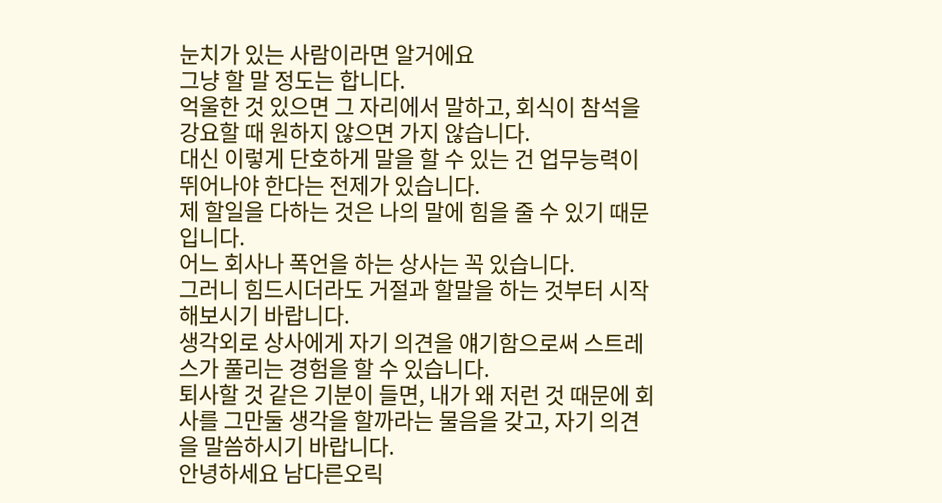눈치가 있는 사람이라면 알거에요
그냥 할 말 정도는 합니다.
억울한 것 있으면 그 자리에서 말하고, 회식이 참석을 강요할 때 원하지 않으면 가지 않습니다.
대신 이렇게 단호하게 말을 할 수 있는 건 업무능력이 뛰어나야 한다는 전제가 있습니다.
제 할일을 다하는 것은 나의 말에 힘을 줄 수 있기 때문입니다.
어느 회사나 폭언을 하는 상사는 꼭 있습니다.
그러니 힘드시더라도 거절과 할말을 하는 것부터 시작해보시기 바랍니다.
생각외로 상사에게 자기 의견을 얘기함으로써 스트레스가 풀리는 경험을 할 수 있습니다.
퇴사할 것 같은 기분이 들면, 내가 왜 저런 것 때문에 회사를 그만둘 생각을 할까라는 물음을 갖고, 자기 의견을 말씀하시기 바랍니다.
안녕하세요 남다른오릭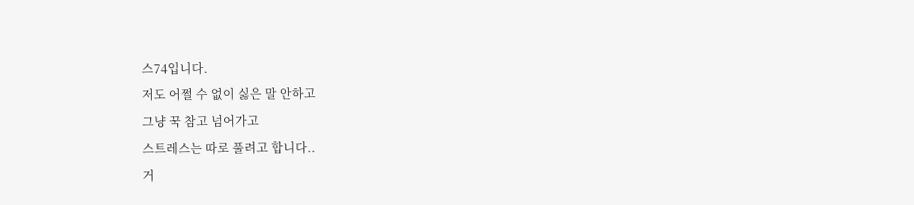스74입니다.
저도 어쩔 수 없이 싫은 말 안하고
그냥 꾹 참고 넘어가고
스트레스는 따로 풀려고 합니다..
거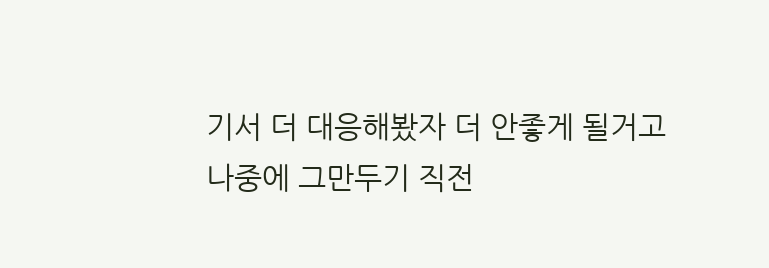기서 더 대응해봤자 더 안좋게 될거고
나중에 그만두기 직전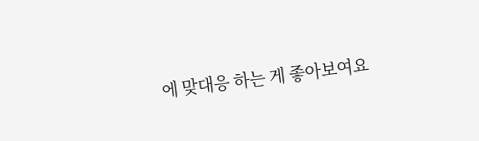에 맞대응 하는 게 좋아보여요